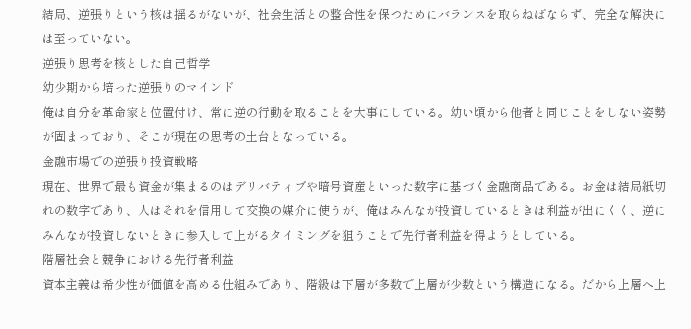結局、逆張りという核は揺るがないが、社会生活との整合性を保つためにバランスを取らねばならず、完全な解決には至っていない。
逆張り思考を核とした自己哲学
幼少期から培った逆張りのマインド
俺は自分を革命家と位置付け、常に逆の行動を取ることを大事にしている。幼い頃から他者と同じことをしない姿勢が固まっており、そこが現在の思考の土台となっている。
金融市場での逆張り投資戦略
現在、世界で最も資金が集まるのはデリバティブや暗号資産といった数字に基づく金融商品である。お金は結局紙切れの数字であり、人はそれを信用して交換の媒介に使うが、俺はみんなが投資しているときは利益が出にくく、逆にみんなが投資しないときに参入して上がるタイミングを狙うことで先行者利益を得ようとしている。
階層社会と競争における先行者利益
資本主義は希少性が価値を高める仕組みであり、階級は下層が多数で上層が少数という構造になる。だから上層へ上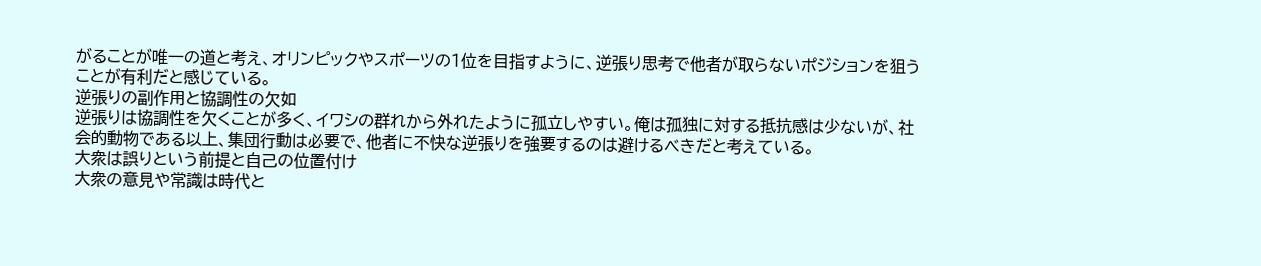がることが唯一の道と考え、オリンピックやスポーツの1位を目指すように、逆張り思考で他者が取らないポジションを狙うことが有利だと感じている。
逆張りの副作用と協調性の欠如
逆張りは協調性を欠くことが多く、イワシの群れから外れたように孤立しやすい。俺は孤独に対する抵抗感は少ないが、社会的動物である以上、集団行動は必要で、他者に不快な逆張りを強要するのは避けるべきだと考えている。
大衆は誤りという前提と自己の位置付け
大衆の意見や常識は時代と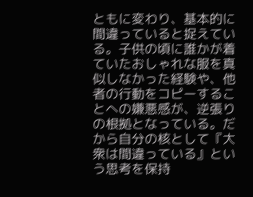ともに変わり、基本的に間違っていると捉えている。子供の頃に誰かが着ていたおしゃれな服を真似しなかった経験や、他者の行動をコピーすることへの嫌悪感が、逆張りの根拠となっている。だから自分の核として『大衆は間違っている』という思考を保持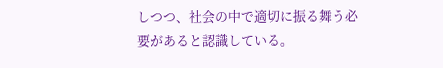しつつ、社会の中で適切に振る舞う必要があると認識している。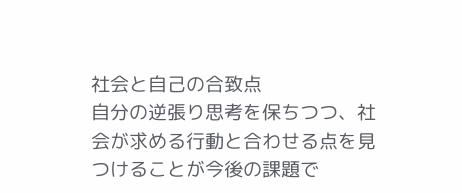社会と自己の合致点
自分の逆張り思考を保ちつつ、社会が求める行動と合わせる点を見つけることが今後の課題で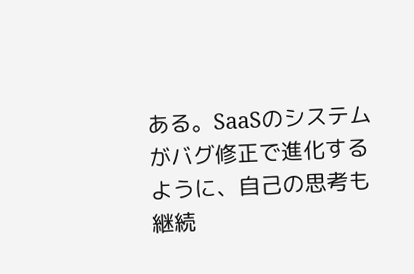ある。SaaSのシステムがバグ修正で進化するように、自己の思考も継続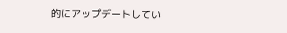的にアップデートしてい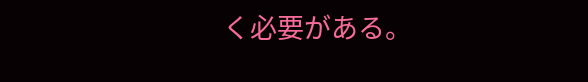く必要がある。